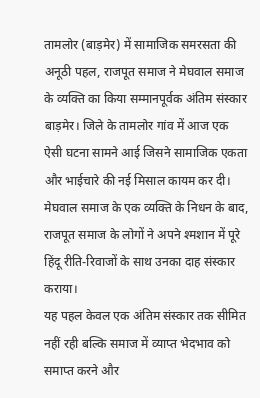तामलोर (बाड़मेर) में सामाजिक समरसता की अनूठी पहल, राजपूत समाज ने मेघवाल समाज के व्यक्ति का किया सम्मानपूर्वक अंतिम संस्कार
बाड़मेर। जिले के तामलोर गांव में आज एक ऐसी घटना सामने आई जिसने सामाजिक एकता और भाईचारे की नई मिसाल कायम कर दी। मेघवाल समाज के एक व्यक्ति के निधन के बाद, राजपूत समाज के लोगों ने अपने श्मशान में पूरे हिंदू रीति-रिवाजों के साथ उनका दाह संस्कार कराया।
यह पहल केवल एक अंतिम संस्कार तक सीमित नहीं रही बल्कि समाज में व्याप्त भेदभाव को समाप्त करने और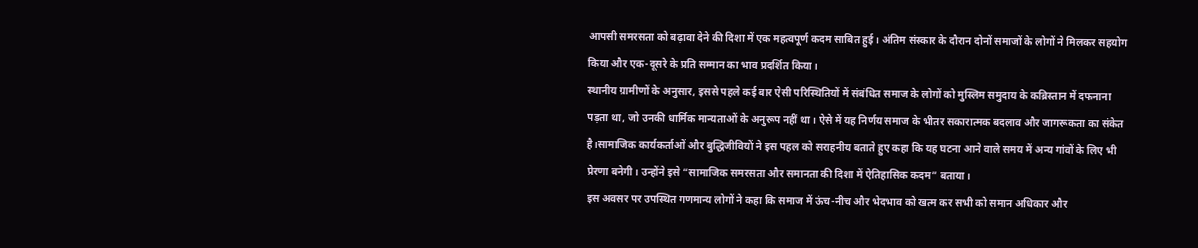आपसी समरसता को बढ़ावा देने की दिशा में एक महत्वपूर्ण कदम साबित हुई। अंतिम संस्कार के दौरान दोनों समाजों के लोगों ने मिलकर सहयोग किया और एक-दूसरे के प्रति सम्मान का भाव प्रदर्शित किया।
स्थानीय ग्रामीणों के अनुसार, इससे पहले कई बार ऐसी परिस्थितियों में संबंधित समाज के लोगों को मुस्लिम समुदाय के कब्रिस्तान में दफनाना पड़ता था, जो उनकी धार्मिक मान्यताओं के अनुरूप नहीं था। ऐसे में यह निर्णय समाज के भीतर सकारात्मक बदलाव और जागरूकता का संकेत है।सामाजिक कार्यकर्ताओं और बुद्धिजीवियों ने इस पहल को सराहनीय बताते हुए कहा कि यह घटना आने वाले समय में अन्य गांवों के लिए भी प्रेरणा बनेगी। उन्होंने इसे “सामाजिक समरसता और समानता की दिशा में ऐतिहासिक कदम” बताया।
इस अवसर पर उपस्थित गणमान्य लोगों ने कहा कि समाज में ऊंच-नीच और भेदभाव को खत्म कर सभी को समान अधिकार और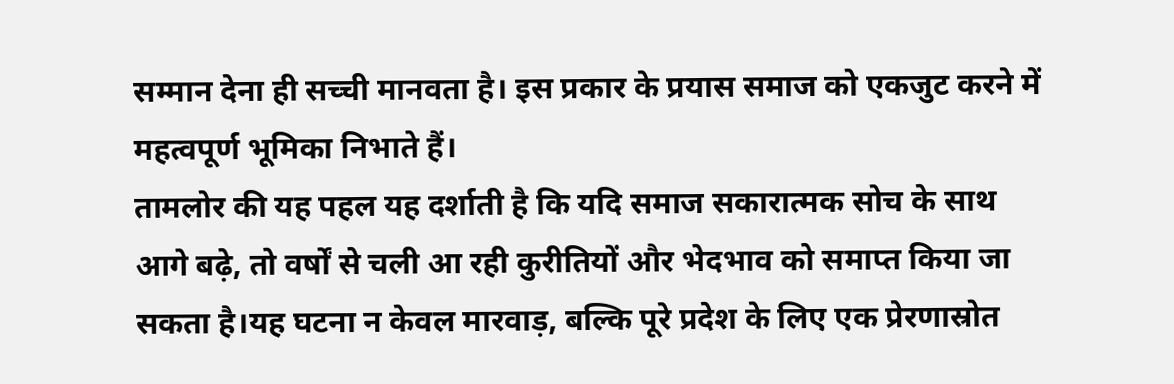सम्मान देना ही सच्ची मानवता है। इस प्रकार के प्रयास समाज को एकजुट करने में महत्वपूर्ण भूमिका निभाते हैं।
तामलोर की यह पहल यह दर्शाती है कि यदि समाज सकारात्मक सोच के साथ आगे बढ़े, तो वर्षों से चली आ रही कुरीतियों और भेदभाव को समाप्त किया जा सकता है।यह घटना न केवल मारवाड़, बल्कि पूरे प्रदेश के लिए एक प्रेरणास्रोत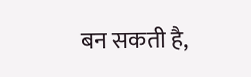बन सकती है,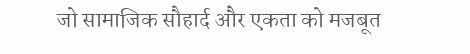जो सामाजिक सौहार्द और एकता को मजबूत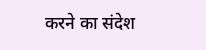करने का संदेश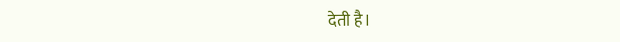देती है।